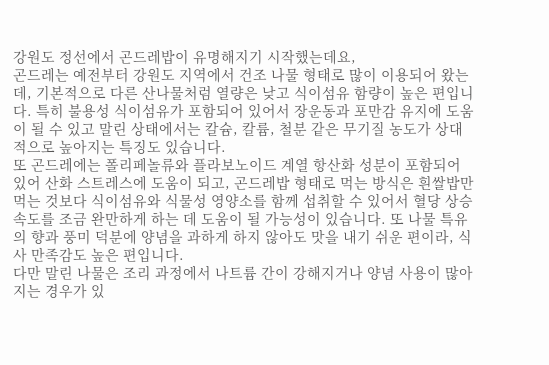강원도 정선에서 곤드레밥이 유명해지기 시작했는데요,
곤드레는 예전부터 강원도 지역에서 건조 나물 형태로 많이 이용되어 왔는데, 기본적으로 다른 산나물처럼 열량은 낮고 식이섬유 함량이 높은 편입니다. 특히 불용성 식이섬유가 포함되어 있어서 장운동과 포만감 유지에 도움이 될 수 있고 말린 상태에서는 칼슘, 칼륨, 철분 같은 무기질 농도가 상대적으로 높아지는 특징도 있습니다.
또 곤드레에는 폴리페놀류와 플라보노이드 계열 항산화 성분이 포함되어 있어 산화 스트레스에 도움이 되고, 곤드레밥 형태로 먹는 방식은 흰쌀밥만 먹는 것보다 식이섬유와 식물성 영양소를 함께 섭취할 수 있어서 혈당 상승 속도를 조금 완만하게 하는 데 도움이 될 가능성이 있습니다. 또 나물 특유의 향과 풍미 덕분에 양념을 과하게 하지 않아도 맛을 내기 쉬운 편이라, 식사 만족감도 높은 편입니다.
다만 말린 나물은 조리 과정에서 나트륨 간이 강해지거나 양념 사용이 많아지는 경우가 있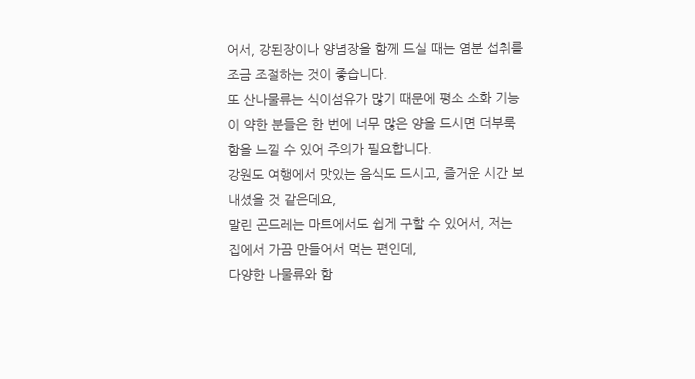어서, 강된장이나 양념장을 함께 드실 때는 염분 섭취를 조금 조절하는 것이 좋습니다.
또 산나물류는 식이섬유가 많기 때문에 평소 소화 기능이 약한 분들은 한 번에 너무 많은 양을 드시면 더부룩함을 느낄 수 있어 주의가 필요합니다.
강원도 여행에서 맛있는 음식도 드시고, 즐거운 시간 보내셨을 것 같은데요,
말린 곤드레는 마트에서도 쉽게 구할 수 있어서, 저는 집에서 가끔 만들어서 먹는 편인데,
다양한 나물류와 함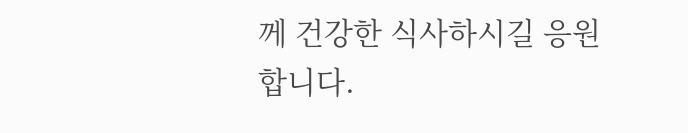께 건강한 식사하시길 응원합니다.